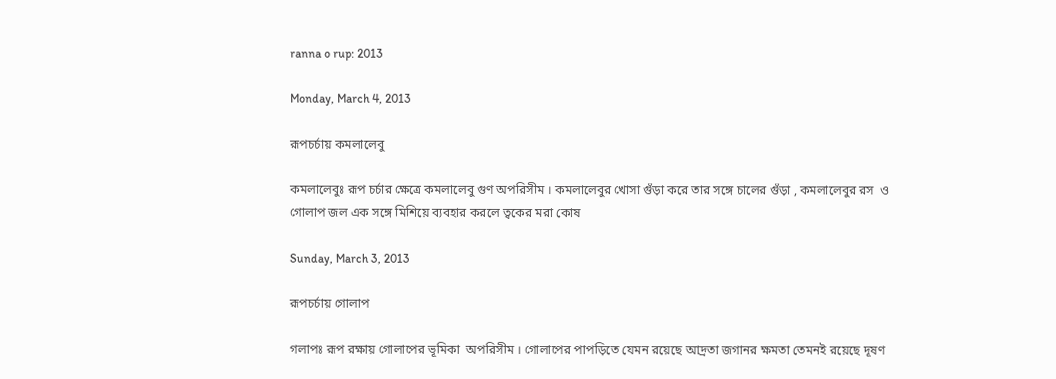ranna o rup: 2013

Monday, March 4, 2013

রূপচর্চায় কমলালেবু

কমলালেবুঃ রূপ চর্চার ক্ষেত্রে কমলালেবু গুণ অপরিসীম । কমলালেবুর খোসা গুঁড়া করে তার সঙ্গে চালের গুঁড়া , কমলালেবুর রস  ও গোলাপ জল এক সঙ্গে মিশিয়ে ব্যবহার করলে ত্বকের মরা কোষ

Sunday, March 3, 2013

রূপচর্চায় গোলাপ

গলাপঃ রূপ রক্ষায় গোলাপের ভূমিকা  অপরিসীম । গোলাপের পাপড়িতে যেমন রয়েছে আদ্রতা জগানর ক্ষমতা তেমনই রয়েছে দূষণ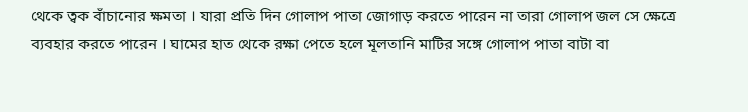থেকে ত্বক বাঁচানোর ক্ষমতা । যারা প্রতি দিন গোলাপ পাতা জোগাড় করতে পারেন না তারা গোলাপ জল সে ক্ষেত্রে ব্যবহার করতে পারেন । ঘামের হাত থেকে রক্ষা পেতে হলে মূলতানি মাটির সঙ্গে গোলাপ পাতা বাটা বা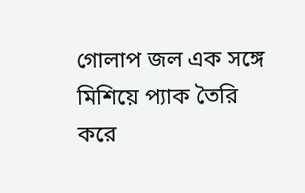গোলাপ জল এক সঙ্গে মিশিয়ে প্যাক তৈরি করে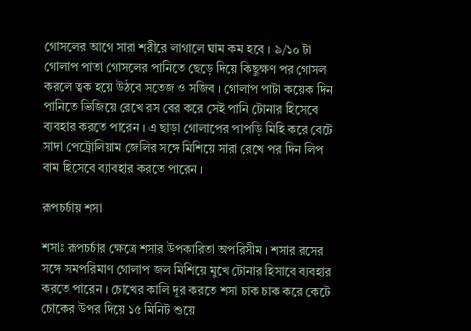গোসলের আগে সারা শরীরে লাগালে ঘাম কম হবে । ৯/১০ টা গোলাপ পাতা গোসলের পানিতে ছেড়ে দিয়ে কিছুক্ষণ পর গোসল করলে ত্বক হয়ে উঠবে সতেজ ও সজিব । গোলাপ পাটা কয়েক দিন পানিতে ভিজিয়ে রেখে রস বের করে সেই পানি টোনার হিসেবে ব্যবহার করতে পারেন । এ ছাড়া গোলাপের পাপড়ি মিহি করে বেটে সাদা পেট্রোলিয়াম জেলির সঙ্গে মিশিয়ে সারা রেখে পর দিন লিপ বাম হিসেবে ব্যাবহার করতে পারেন ।

রূপচর্চায় শসা

শসাঃ রূপচর্চার ক্ষেত্রে শসার উপকারিতা অপরিসীম । শসার রসের সঙ্গে সমপরিমাণ গোলাপ জল মিশিয়ে মুখে টোনার হিসাবে ব্যবহার করতে পারেন । চোখের কালি দূর করতে শসা চাক চাক করে কেটে চোকের উপর দিয়ে ১৫ মিনিট শুয়ে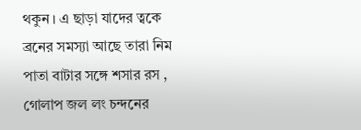থকুন । এ ছাড়া যাদের ত্বকে ব্রনের সমস্যা আছে তারা নিম পাতা বাটার সঙ্গে শসার রস , গোলাপ জল লং চন্দনের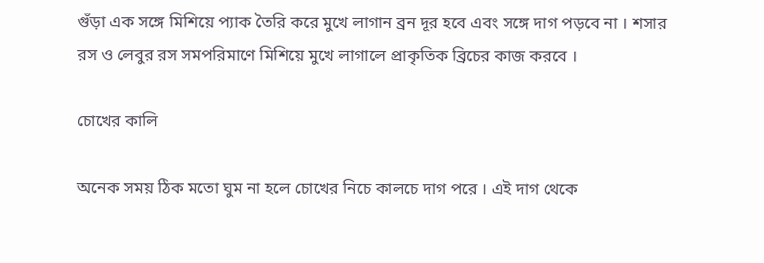গুঁড়া এক সঙ্গে মিশিয়ে প্যাক তৈরি করে মুখে লাগান ব্রন দূর হবে এবং সঙ্গে দাগ পড়বে না । শসার রস ও লেবুর রস সমপরিমাণে মিশিয়ে মুখে লাগালে প্রাকৃতিক ব্রিচের কাজ করবে ।

চোখের কালি

অনেক সময় ঠিক মতো ঘুম না হলে চোখের নিচে কালচে দাগ পরে । এই দাগ থেকে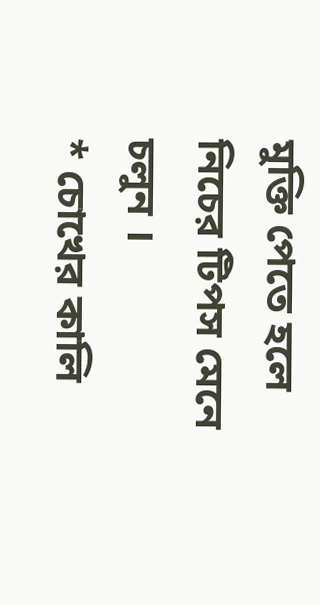মুক্তি পেতে হলে নিচের টিপস মেনে চলুন ।
* চোখের কালি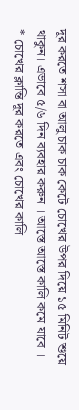দূর করতে শসা বা আলু চাক চাক কেটে চোখের উপর দিয়ে ১৫ মিনিট শুয়ে থাকুন। এভাবে ৫/৬ দিন ব্যবহার করুন । আস্তে আস্তে কালি কমে যাবে ।
* চোখের ক্লান্তি দূর করতে এবং চোখের কালি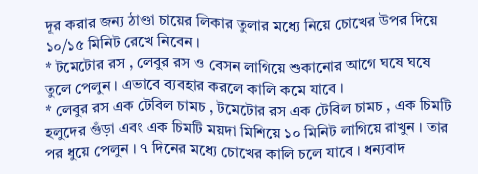দূর করার জন্য ঠাণ্ডা চায়ের লিকার তুলার মধ্যে নিয়ে চোখের উপর দিয়ে ১০/১৫ মিনিট রেখে নিবেন ।
* টমেটোর রস , লেবুর রস ও বেসন লাগিয়ে শুকানোর আগে ঘষে ঘষে তুলে পেলুন । এভাবে ব্যবহার করলে কালি কমে যাবে ।
* লেবুর রস এক টেবিল চামচ , টমেটোর রস এক টেবিল চামচ , এক চিমটি হলুদের গুঁড়া এবং এক চিমটি ময়দা মিশিয়ে ১০ মিনিট লাগিয়ে রাখুন । তার পর ধুয়ে পেলুন । ৭ দিনের মধ্যে চোখের কালি চলে যাবে । ধন্যবাদ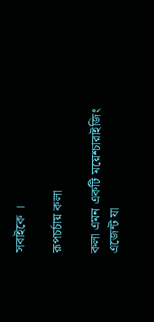সবাইকে ।

রূপচর্চায় কলা

কলা এমন একটি ময়েশ্চারাইজিং এজেন্ট যা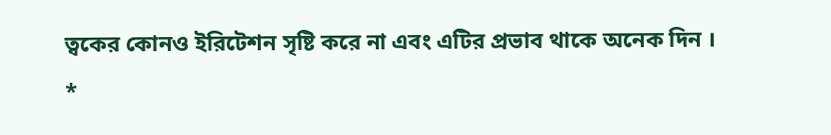ত্বকের কোনও ইরিটেশন সৃষ্টি করে না এবং এটির প্রভাব থাকে অনেক দিন ।
*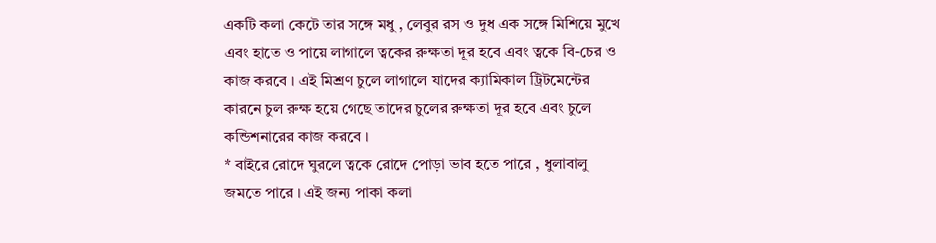একটি কলা কেটে তার সঙ্গে মধু , লেবুর রস ও দুধ এক সঙ্গে মিশিয়ে মুখে এবং হাতে ও পায়ে লাগালে ত্বকের রুক্ষতা দূর হবে এবং ত্বকে বি-চের ও কাজ করবে । এই মিশ্রণ চুলে লাগালে যাদের ক্যামিকাল ট্রিটমেন্টের কারনে চুল রুক্ষ হয়ে গেছে তাদের চুলের রুক্ষতা দূর হবে এবং চুলে কন্ডিশনারের কাজ করবে ।
* বাইরে রোদে ঘুরলে ত্বকে রোদে পোড়া ভাব হতে পারে , ধুলাবালু জমতে পারে । এই জন্য পাকা কলা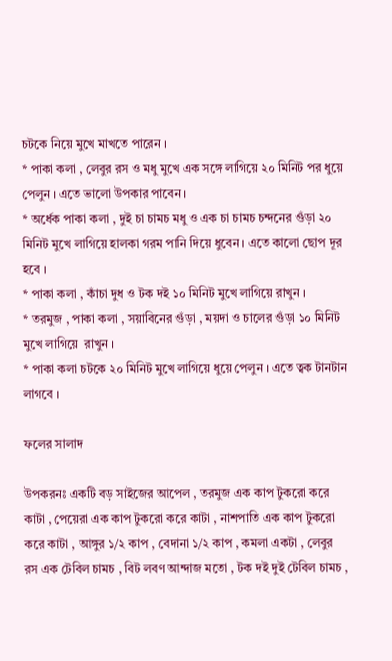চটকে নিয়ে মুখে মাখতে পারেন ।
* পাকা কলা , লেবুর রস ও মধু মুখে এক সঙ্গে লাগিয়ে ২০ মিনিট পর ধুয়ে পেলুন । এতে ভালো উপকার পাবেন ।
* অর্ধেক পাকা কলা , দুই চা চামচ মধু ও এক চা চামচ চন্দনের গুঁড়া ২০ মিনিট মুখে লাগিয়ে হালকা গরম পানি দিয়ে ধুবেন । এতে কালো ছোপ দূর হবে ।
* পাকা কলা , কাঁচা দুধ ও টক দই ১০ মিনিট মুখে লাগিয়ে রাখুন ।
* তরমুজ , পাকা কলা , সয়াবিনের গুঁড়া , ময়দা ও চালের গুঁড়া ১০ মিনিট মুখে লাগিয়ে  রাখুন ।
* পাকা কলা চটকে ২০ মিনিট মুখে লাগিয়ে ধুয়ে পেলুন । এতে ত্বক টানটান লাগবে ।

ফলের সালাদ

উপকরনঃ একটি বড় সাইজের আপেল , তরমুজ এক কাপ টুকরো করে কাটা , পেয়েরা এক কাপ টুকরো করে কাটা , নাশপাতি এক কাপ টুকরো করে কাটা , আঙ্গুর ১/২ কাপ , বেদানা ১/২ কাপ , কমলা একটা , লেবুর রস এক টেবিল চামচ , বিট লবণ আন্দাজ মতো , টক দই দুই টেবিল চামচ ,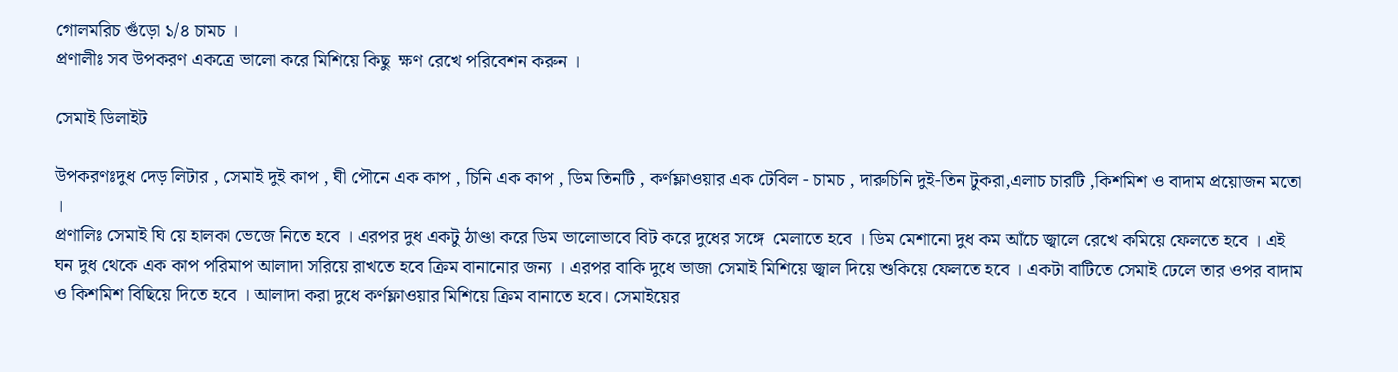গোলমরিচ গুঁড়ো ১/৪ চামচ ।
প্রণালীঃ সব উপকরণ একত্রে ভালো করে মিশিয়ে কিছু  ক্ষণ রেখে পরিবেশন করুন ।

সেমাই ডিলাইট

উপকরণঃদুধ দেড় লিটার , সেমাই দুই কাপ , ঘী পৌনে এক কাপ , চিনি এক কাপ , ডিম তিনটি , কর্ণফ্লাওয়ার এক টেবিল - চামচ , দারুচিনি দুই-তিন টুকরা,এলাচ চারটি ,কিশমিশ ও বাদাম প্রয়োজন মতো ।
প্রণালিঃ সেমাই ঘি য়ে হালকা ভেজে নিতে হবে । এরপর দুধ একটু ঠাণ্ডা করে ডিম ভালোভাবে বিট করে দুধের সঙ্গে  মেলাতে হবে । ডিম মেশানো দুধ কম আঁচে জ্বালে রেখে কমিয়ে ফেলতে হবে । এই ঘন দুধ থেকে এক কাপ পরিমাপ আলাদা সরিয়ে রাখতে হবে ক্রিম বানানোর জন্য । এরপর বাকি দুধে ভাজা সেমাই মিশিয়ে জ্বাল দিয়ে শুকিয়ে ফেলতে হবে । একটা বাটিতে সেমাই ঢেলে তার ওপর বাদাম ও কিশমিশ বিছিয়ে দিতে হবে । আলাদা করা দুধে কর্ণফ্লাওয়ার মিশিয়ে ক্রিম বানাতে হবে। সেমাইয়ের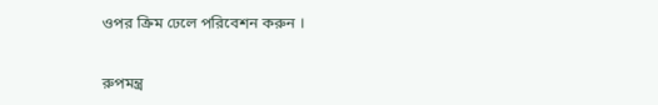ওপর ক্রিম ঢেলে পরিবেশন করুন ।

রুপমন্ত্র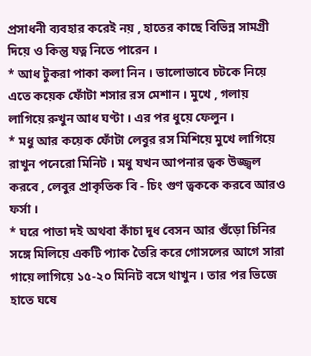প্রসাধনী ব্যবহার করেই নয় , হাতের কাছে বিভিন্ন সামগ্রী দিয়ে ও কিন্তু যত্ন নিতে পারেন ।
* আধ টুকরা পাকা কলা নিন । ভালোভাবে চটকে নিয়ে এতে কয়েক ফোঁটা শসার রস মেশান । মুখে , গলায় লাগিয়ে রুখুন আধ ঘণ্টা । এর পর ধুয়ে ফেলুন ।
* মধু আর কয়েক ফোঁটা লেবুর রস মিশিয়ে মুখে লাগিয়ে রাখুন পনেরো মিনিট । মধু যখন আপনার ত্বক উজ্জ্বল করবে , লেবুর প্রাকৃতিক বি - চিং গুণ ত্বককে করবে আরও ফর্সা ।
* ঘরে পাতা দই অথবা কাঁচা দুধ বেসন আর গুঁড়ো চিনির সঙ্গে মিলিয়ে একটি প্যাক তৈরি করে গোসলের আগে সারা গায়ে লাগিয়ে ১৫-২০ মিনিট বসে থাখুন । তার পর ভিজে হাতে ঘষে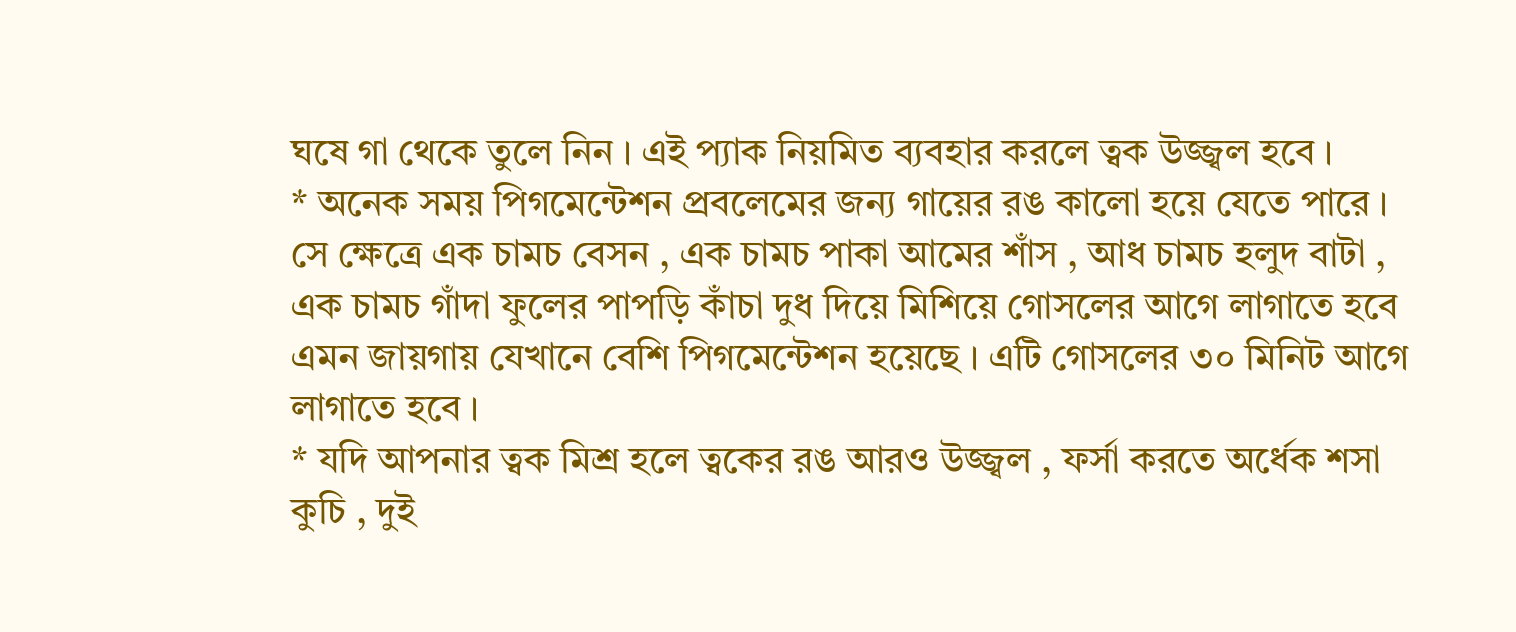ঘষে গা থেকে তুলে নিন । এই প্যাক নিয়মিত ব্যবহার করলে ত্বক উজ্জ্বল হবে ।
* অনেক সময় পিগমেন্টেশন প্রবলেমের জন্য গায়ের রঙ কালো হয়ে যেতে পারে । সে ক্ষেত্রে এক চামচ বেসন , এক চামচ পাকা আমের শাঁস , আধ চামচ হলুদ বাটা , এক চামচ গাঁদা ফুলের পাপড়ি কাঁচা দুধ দিয়ে মিশিয়ে গোসলের আগে লাগাতে হবে এমন জায়গায় যেখানে বেশি পিগমেন্টেশন হয়েছে । এটি গোসলের ৩০ মিনিট আগে লাগাতে হবে ।
* যদি আপনার ত্বক মিশ্র হলে ত্বকের রঙ আরও উজ্জ্বল , ফর্সা করতে অর্ধেক শসা কুচি , দুই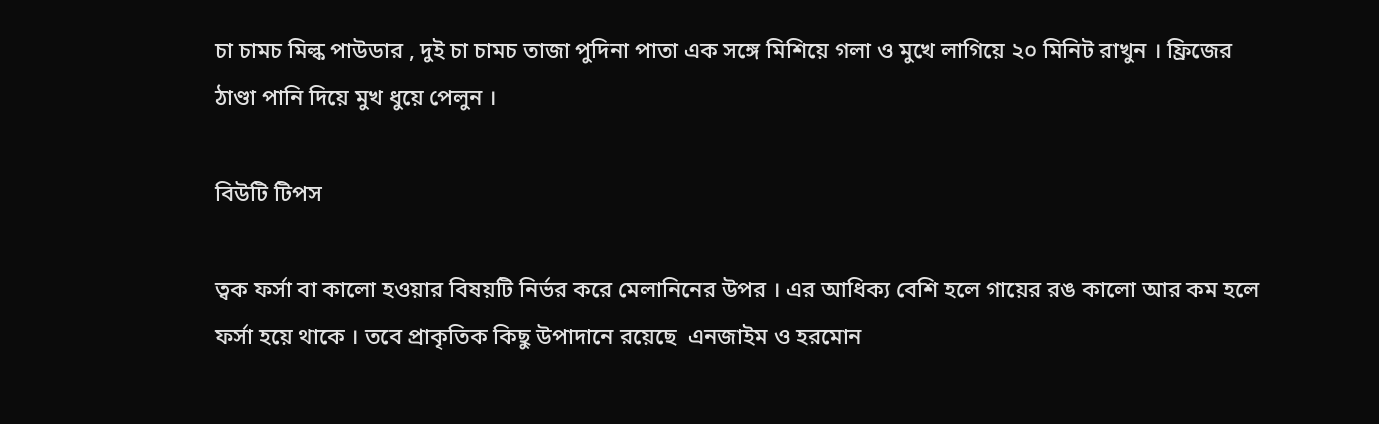চা চামচ মিল্ক পাউডার , দুই চা চামচ তাজা পুদিনা পাতা এক সঙ্গে মিশিয়ে গলা ও মুখে লাগিয়ে ২০ মিনিট রাখুন । ফ্রিজের ঠাণ্ডা পানি দিয়ে মুখ ধুয়ে পেলুন ।

বিউটি টিপস

ত্বক ফর্সা বা কালো হওয়ার বিষয়টি নির্ভর করে মেলানিনের উপর । এর আধিক্য বেশি হলে গায়ের রঙ কালো আর কম হলে ফর্সা হয়ে থাকে । তবে প্রাকৃতিক কিছু উপাদানে রয়েছে  এনজাইম ও হরমোন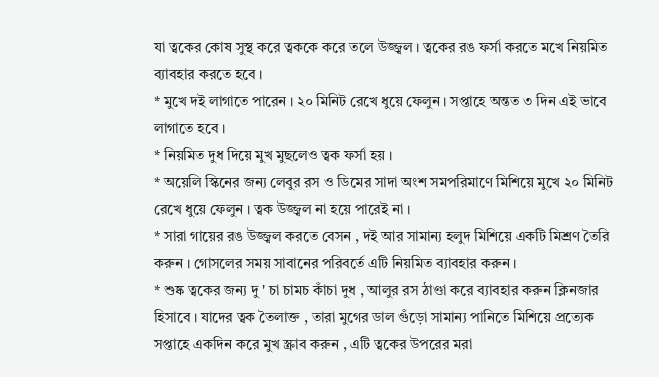যা ত্বকের কোষ সুস্থ করে ত্বককে করে তলে উজ্জ্বল । ত্বকের রঙ ফর্সা করতে মখে নিয়মিত ব্যাবহার করতে হবে ।
* মুখে দই লাগাতে পারেন । ২০ মিনিট রেখে ধুয়ে ফেলুন । সপ্তাহে অন্তত ৩ দিন এই ভাবে লাগাতে হবে ।
* নিয়মিত দুধ দিয়ে মুখ মুছলেও ত্বক ফর্সা হয় ।
* অয়েলি স্কিনের জন্য লেবুর রস ও ডিমের সাদা অংশ সমপরিমাণে মিশিয়ে মুখে ২০ মিনিট রেখে ধুয়ে ফেলুন । ত্বক উজ্জ্বল না হয়ে পারেই না ।
* সারা গায়ের রঙ উজ্জ্বল করতে বেসন , দই আর সামান্য হলুদ মিশিয়ে একটি মিশ্রণ তৈরি করুন । গোসলের সময় সাবানের পরিবর্তে এটি নিয়মিত ব্যাবহার করুন ।
* শুষ্ক ত্বকের জন্য দু ' চা চামচ কাঁচা দুধ , আলুর রস ঠাণ্ডা করে ব্যাবহার করুন ক্লিনজার হিসাবে । যাদের ত্বক তৈলাক্ত , তারা মুগের ডাল গুঁড়ো সামান্য পানিতে মিশিয়ে প্রত্যেক  সপ্তাহে একদিন করে মুখ স্ক্রাব করুন , এটি ত্বকের উপরের মরা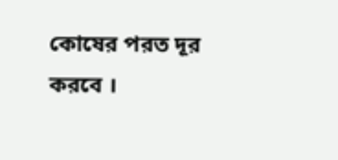কোষের পরত দূর করবে ।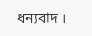ধন্যবাদ ।